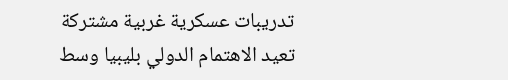تدريبات عسكرية غربية مشتركة تعيد الاهتمام الدولي بليبيا وسط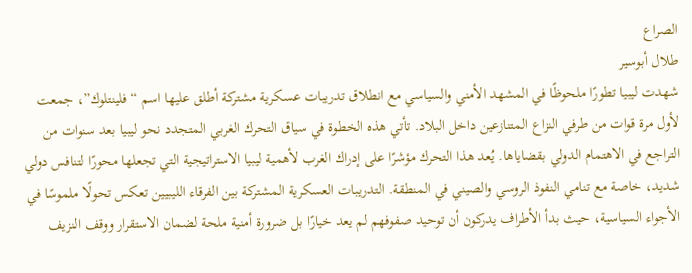الصراع
طلال أبوسير
شهدت ليبيا تطورًا ملحوظًا في المشهد الأمني والسياسي مع انطلاق تدريبات عسكرية مشتركة أطلق عليها اسم “فلينتلوك”، جمعت لأول مرة قوات من طرفي النزاع المتنازعين داخل البلاد. تأتي هذه الخطوة في سياق التحرك الغربي المتجدد نحو ليبيا بعد سنوات من التراجع في الاهتمام الدولي بقضاياها. يُعد هذا التحرك مؤشرًا على إدراك الغرب لأهمية ليبيا الاستراتيجية التي تجعلها محورًا لتنافس دولي شديد، خاصة مع تنامي النفوذ الروسي والصيني في المنطقة. التدريبات العسكرية المشتركة بين الفرقاء الليبيين تعكس تحولًا ملموسًا في الأجواء السياسية، حيث بدأ الأطراف يدركون أن توحيد صفوفهم لم يعد خيارًا بل ضرورة أمنية ملحة لضمان الاستقرار ووقف النزيف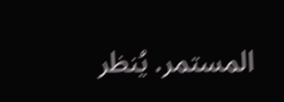المستمر. يُنظر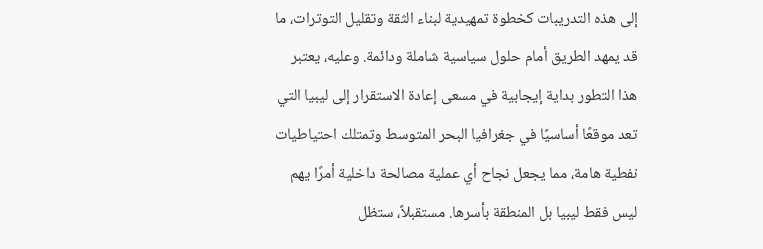إلى هذه التدريبات كخطوة تمهيدية لبناء الثقة وتقليل التوترات، ما قد يمهد الطريق أمام حلول سياسية شاملة ودائمة. وعليه، يعتبر هذا التطور بداية إيجابية في مسعى إعادة الاستقرار إلى ليبيا التي تعد موقعًا أساسيًا في جغرافيا البحر المتوسط وتمتلك احتياطيات نفطية هامة، مما يجعل نجاح أي عملية مصالحة داخلية أمرًا يهم ليس فقط ليبيا بل المنطقة بأسرها. مستقبلاً، ستظل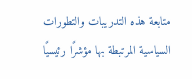متابعة هذه التدريبات والتطورات السياسية المرتبطة بها مؤشرًا رئيسيًا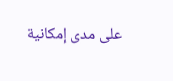على مدى إمكانية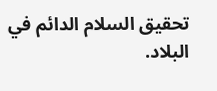تحقيق السلام الدائم في البلاد.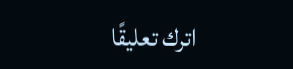اترك تعليقًا